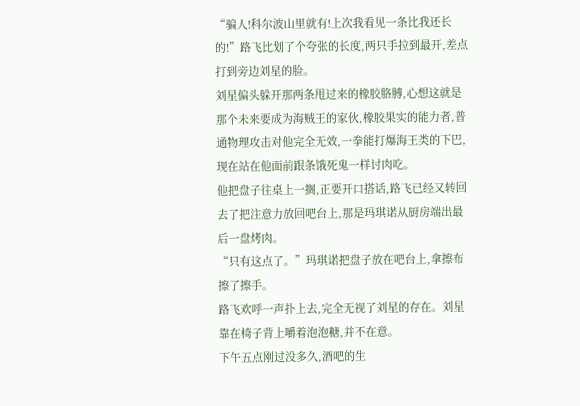“骗人!科尔波山里就有!上次我看见一条比我还长的!”路飞比划了个夸张的长度,两只手拉到最开,差点打到旁边刘星的脸。
刘星偏头躲开那两条甩过来的橡胶胳膊,心想这就是那个未来要成为海贼王的家伙,橡胶果实的能力者,普通物理攻击对他完全无效,一拳能打爆海王类的下巴,现在站在他面前跟条饿死鬼一样讨肉吃。
他把盘子往桌上一搁,正要开口搭话,路飞已经又转回去了把注意力放回吧台上,那是玛琪诺从厨房端出最后一盘烤肉。
“只有这点了。”玛琪诺把盘子放在吧台上,拿擦布擦了擦手。
路飞欢呼一声扑上去,完全无视了刘星的存在。刘星靠在椅子背上嚼着泡泡糖,并不在意。
下午五点刚过没多久,酒吧的生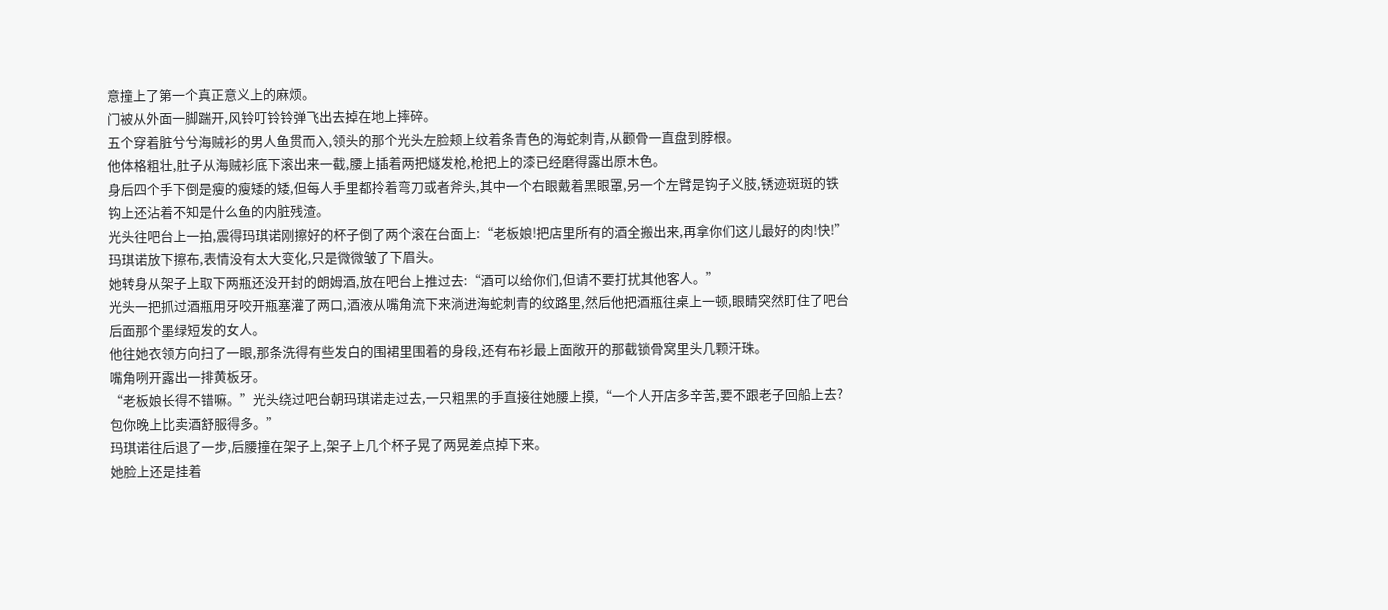意撞上了第一个真正意义上的麻烦。
门被从外面一脚踹开,风铃叮铃铃弹飞出去掉在地上摔碎。
五个穿着脏兮兮海贼衫的男人鱼贯而入,领头的那个光头左脸颊上纹着条青色的海蛇刺青,从颧骨一直盘到脖根。
他体格粗壮,肚子从海贼衫底下滚出来一截,腰上插着两把燧发枪,枪把上的漆已经磨得露出原木色。
身后四个手下倒是瘦的瘦矮的矮,但每人手里都拎着弯刀或者斧头,其中一个右眼戴着黑眼罩,另一个左臂是钩子义肢,锈迹斑斑的铁钩上还沾着不知是什么鱼的内脏残渣。
光头往吧台上一拍,震得玛琪诺刚擦好的杯子倒了两个滚在台面上:“老板娘!把店里所有的酒全搬出来,再拿你们这儿最好的肉!快!”
玛琪诺放下擦布,表情没有太大变化,只是微微皱了下眉头。
她转身从架子上取下两瓶还没开封的朗姆酒,放在吧台上推过去:“酒可以给你们,但请不要打扰其他客人。”
光头一把抓过酒瓶用牙咬开瓶塞灌了两口,酒液从嘴角流下来淌进海蛇刺青的纹路里,然后他把酒瓶往桌上一顿,眼睛突然盯住了吧台后面那个墨绿短发的女人。
他往她衣领方向扫了一眼,那条洗得有些发白的围裙里围着的身段,还有布衫最上面敞开的那截锁骨窝里头几颗汗珠。
嘴角咧开露出一排黄板牙。
“老板娘长得不错嘛。”光头绕过吧台朝玛琪诺走过去,一只粗黑的手直接往她腰上摸,“一个人开店多辛苦,要不跟老子回船上去?包你晚上比卖酒舒服得多。”
玛琪诺往后退了一步,后腰撞在架子上,架子上几个杯子晃了两晃差点掉下来。
她脸上还是挂着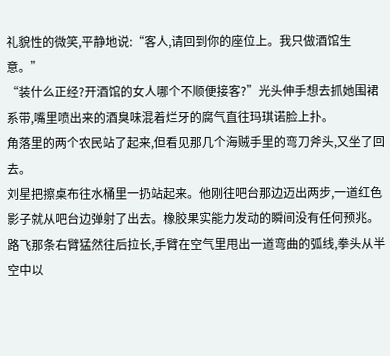礼貌性的微笑,平静地说:“客人,请回到你的座位上。我只做酒馆生意。”
“装什么正经?开酒馆的女人哪个不顺便接客?”光头伸手想去抓她围裙系带,嘴里喷出来的酒臭味混着烂牙的腐气直往玛琪诺脸上扑。
角落里的两个农民站了起来,但看见那几个海贼手里的弯刀斧头,又坐了回去。
刘星把擦桌布往水桶里一扔站起来。他刚往吧台那边迈出两步,一道红色影子就从吧台边弹射了出去。橡胶果实能力发动的瞬间没有任何预兆。
路飞那条右臂猛然往后拉长,手臂在空气里甩出一道弯曲的弧线,拳头从半空中以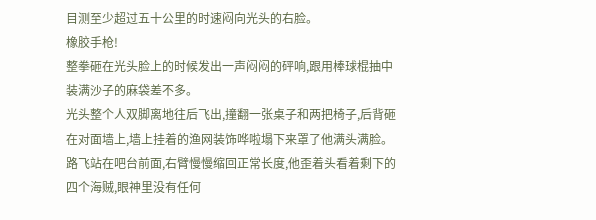目测至少超过五十公里的时速闷向光头的右脸。
橡胶手枪!
整拳砸在光头脸上的时候发出一声闷闷的砰响,跟用棒球棍抽中装满沙子的麻袋差不多。
光头整个人双脚离地往后飞出,撞翻一张桌子和两把椅子,后背砸在对面墙上,墙上挂着的渔网装饰哗啦塌下来罩了他满头满脸。
路飞站在吧台前面,右臂慢慢缩回正常长度,他歪着头看着剩下的四个海贼,眼神里没有任何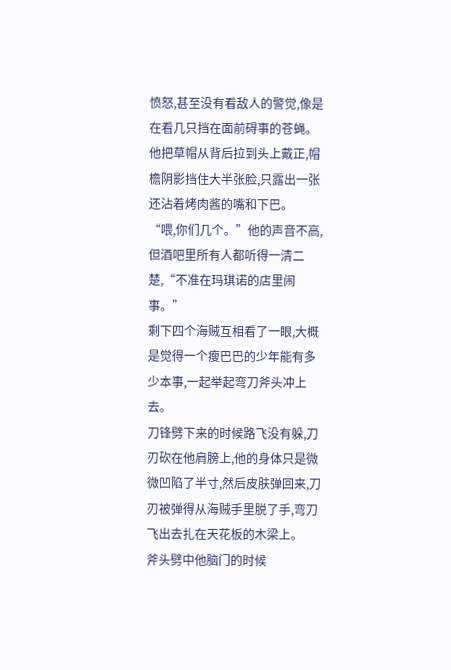愤怒,甚至没有看敌人的警觉,像是在看几只挡在面前碍事的苍蝇。
他把草帽从背后拉到头上戴正,帽檐阴影挡住大半张脸,只露出一张还沾着烤肉酱的嘴和下巴。
“喂,你们几个。”他的声音不高,但酒吧里所有人都听得一清二楚,“不准在玛琪诺的店里闹事。”
剩下四个海贼互相看了一眼,大概是觉得一个瘦巴巴的少年能有多少本事,一起举起弯刀斧头冲上去。
刀锋劈下来的时候路飞没有躲,刀刃砍在他肩膀上,他的身体只是微微凹陷了半寸,然后皮肤弹回来,刀刃被弹得从海贼手里脱了手,弯刀飞出去扎在天花板的木梁上。
斧头劈中他脑门的时候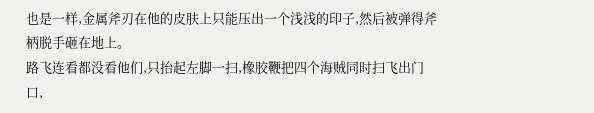也是一样,金属斧刃在他的皮肤上只能压出一个浅浅的印子,然后被弹得斧柄脱手砸在地上。
路飞连看都没看他们,只抬起左脚一扫,橡胶鞭把四个海贼同时扫飞出门口,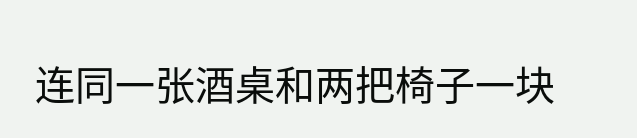连同一张酒桌和两把椅子一块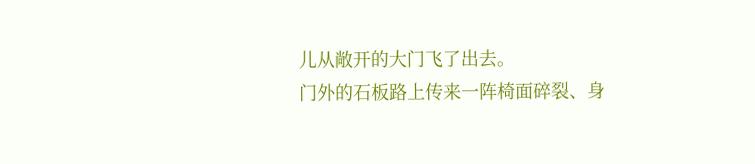儿从敞开的大门飞了出去。
门外的石板路上传来一阵椅面碎裂、身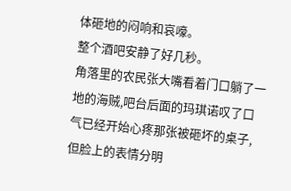体砸地的闷响和哀嚎。
整个酒吧安静了好几秒。
角落里的农民张大嘴看着门口躺了一地的海贼,吧台后面的玛琪诺叹了口气已经开始心疼那张被砸坏的桌子,但脸上的表情分明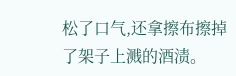松了口气,还拿擦布擦掉了架子上溅的酒渍。